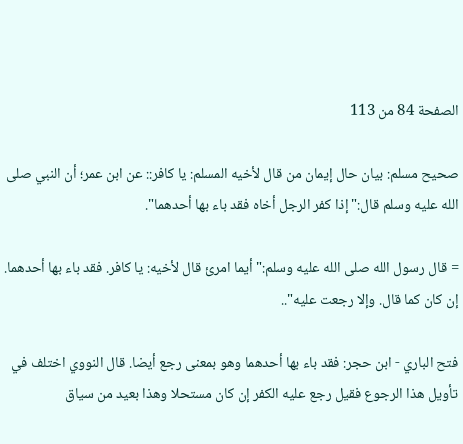الصفحة 84 من 113

صحيح مسلم: بيان حال إيمان من قال لأخيه المسلم: يا كافر:: عن ابن عمر؛ أن النبي صلى الله عليه وسلم قال:"إذا كفر الرجل أخاه فقد باء بها أحدهما".

= قال رسول الله صلى الله عليه وسلم:"أيما امرئ قال لأخيه: يا كافر. فقد باء بها أحدهما. إن كان كما قال. وإلا رجعت عليه"..

فتح الباري - ابن حجر: فقد باء بها أحدهما وهو بمعنى رجع أيضا. قال النووي اختلف في تأويل هذا الرجوع فقيل رجع عليه الكفر إن كان مستحلا وهذا بعيد من سياق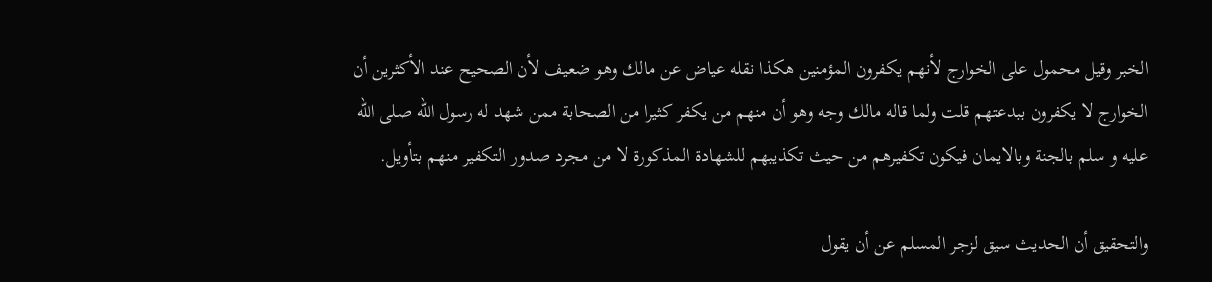الخبر وقيل محمول على الخوارج لأنهم يكفرون المؤمنين هكذا نقله عياض عن مالك وهو ضعيف لأن الصحيح عند الأكثرين أن الخوارج لا يكفرون ببدعتهم قلت ولما قاله مالك وجه وهو أن منهم من يكفر كثيرا من الصحابة ممن شهد له رسول الله صلى الله عليه و سلم بالجنة وبالايمان فيكون تكفيرهم من حيث تكذيبهم للشهادة المذكورة لا من مجرد صدور التكفير منهم بتأويل.

والتحقيق أن الحديث سيق لزجر المسلم عن أن يقول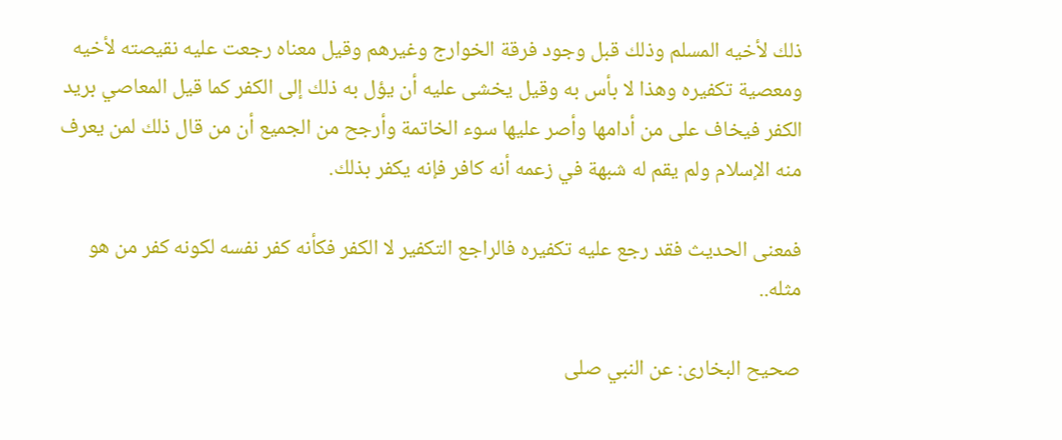ذلك لأخيه المسلم وذلك قبل وجود فرقة الخوارج وغيرهم وقيل معناه رجعت عليه نقيصته لأخيه ومعصية تكفيره وهذا لا بأس به وقيل يخشى عليه أن يؤل به ذلك إلى الكفر كما قيل المعاصي بريد الكفر فيخاف على من أدامها وأصر عليها سوء الخاتمة وأرجح من الجميع أن من قال ذلك لمن يعرف منه الإسلام ولم يقم له شبهة في زعمه أنه كافر فإنه يكفر بذلك.

فمعنى الحديث فقد رجع عليه تكفيره فالراجع التكفير لا الكفر فكأنه كفر نفسه لكونه كفر من هو مثله..

صحيح البخارى: عن النبي صلى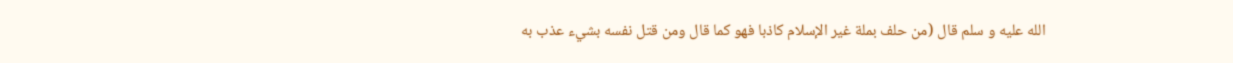الله عليه و سلم قال (من حلف بملة غير الإسلام كاذبا فهو كما قال ومن قتل نفسه بشيء عذب به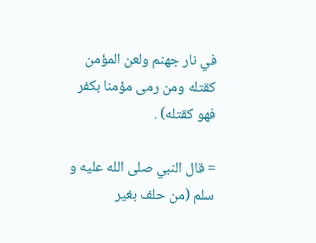في نار جهنم ولعن المؤمن كقتله ومن رمى مؤمنا بكفر فهو كقتله) .

= قال النبي صلى الله عليه و سلم (من حلف بغير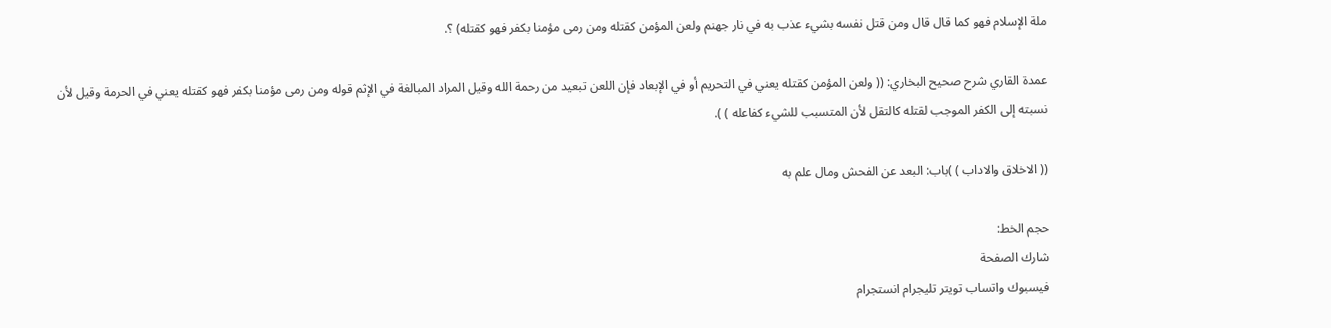ملة الإسلام فهو كما قال قال ومن قتل نفسه بشيء عذب به في نار جهنم ولعن المؤمن كقتله ومن رمى مؤمنا بكفر فهو كقتله) ؟.

عمدة القاري شرح صحيح البخاري: (( ولعن المؤمن كقتله يعني في التحريم أو في الإبعاد فإن اللعن تبعيد من رحمة الله وقيل المراد المبالغة في الإثم قوله ومن رمى مؤمنا بكفر فهو كقتله يعني في الحرمة وقيل لأن نسبته إلى الكفر الموجب لقتله كالتقل لأن المتسبب للشيء كفاعله ) ).

(( الاخلاق والاداب ) )باب: البعد عن الفحش ومال علم به

حجم الخط:
شارك الصفحة
فيسبوك واتساب تويتر تليجرام انستجرام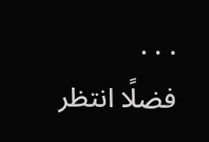. . .
فضلًا انتظر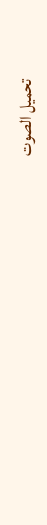تحميل الصوت